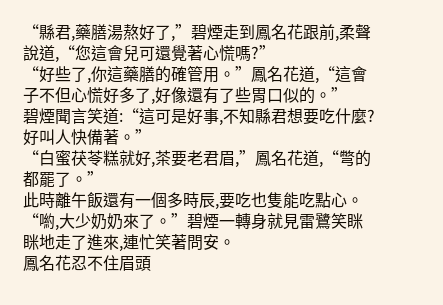“縣君,藥膳湯熬好了,”碧煙走到鳳名花跟前,柔聲說道,“您這會兒可還覺著心慌嗎?”
“好些了,你這藥膳的確管用。”鳳名花道,“這會子不但心慌好多了,好像還有了些胃口似的。”
碧煙聞言笑道:“這可是好事,不知縣君想要吃什麼?好叫人快備著。”
“白蜜茯苓糕就好,茶要老君眉,”鳳名花道,“彆的都罷了。”
此時離午飯還有一個多時辰,要吃也隻能吃點心。
“喲,大少奶奶來了。”碧煙一轉身就見雷鷺笑眯眯地走了進來,連忙笑著問安。
鳳名花忍不住眉頭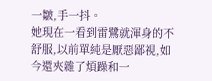一皺,手一抖。
她現在一看到雷鷺就渾身的不舒服,以前單純是厭惡鄙視,如今還夾雜了煩躁和一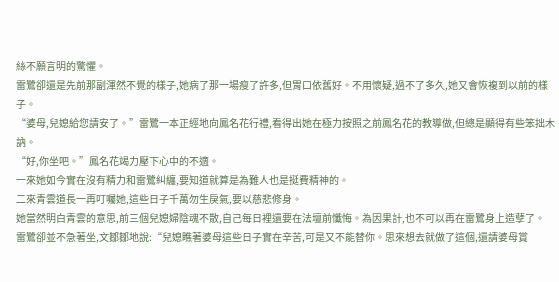絲不願言明的驚懼。
雷鷺卻還是先前那副渾然不覺的樣子,她病了那一場瘦了許多,但胃口依舊好。不用懷疑,過不了多久,她又會恢複到以前的樣子。
“婆母,兒媳給您請安了。”雷鷺一本正經地向鳳名花行禮,看得出她在極力按照之前鳳名花的教導做,但總是顯得有些笨拙木訥。
“好,你坐吧。”鳳名花竭力壓下心中的不適。
一來她如今實在沒有精力和雷鷺糾纏,要知道就算是為難人也是挺費精神的。
二來青雲道長一再叮囑她,這些日子千萬勿生戾氣,要以慈悲修身。
她當然明白青雲的意思,前三個兒媳婦陰魂不散,自己每日裡還要在法壇前懺悔。為因果計,也不可以再在雷鷺身上造孽了。
雷鷺卻並不急著坐,文鄒鄒地說:“兒媳瞧著婆母這些日子實在辛苦,可是又不能替你。思來想去就做了這個,還請婆母賞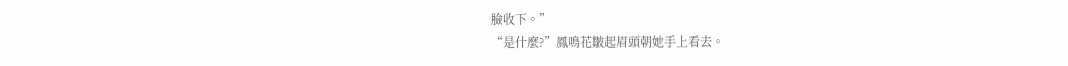臉收下。”
“是什麼?”鳳鳴花皺起眉頭朝她手上看去。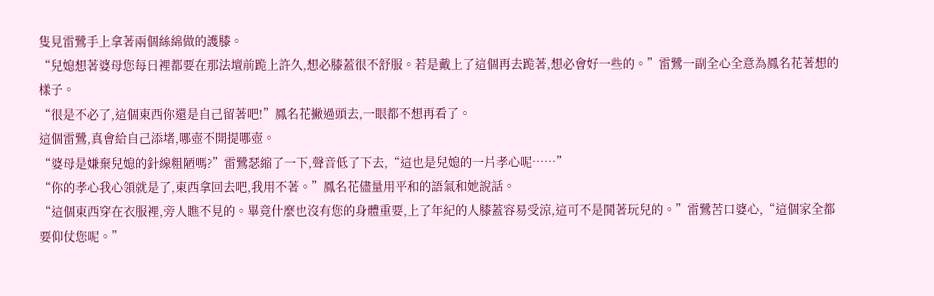隻見雷鷺手上拿著兩個絲綿做的護膝。
“兒媳想著婆母您每日裡都要在那法壇前跪上許久,想必膝蓋很不舒服。若是戴上了這個再去跪著,想必會好一些的。”雷鷺一副全心全意為鳳名花著想的樣子。
“很是不必了,這個東西你還是自己留著吧!”鳳名花撇過頭去,一眼都不想再看了。
這個雷鷺,真會給自己添堵,哪壺不開提哪壺。
“婆母是嫌棄兒媳的針線粗陋嗎?”雷鷺瑟縮了一下,聲音低了下去,“這也是兒媳的一片孝心呢……”
“你的孝心我心領就是了,東西拿回去吧,我用不著。”鳳名花儘量用平和的語氣和她說話。
“這個東西穿在衣服裡,旁人瞧不見的。畢竟什麼也沒有您的身體重要,上了年紀的人膝蓋容易受涼,這可不是鬨著玩兒的。”雷鷺苦口婆心,“這個家全都要仰仗您呢。”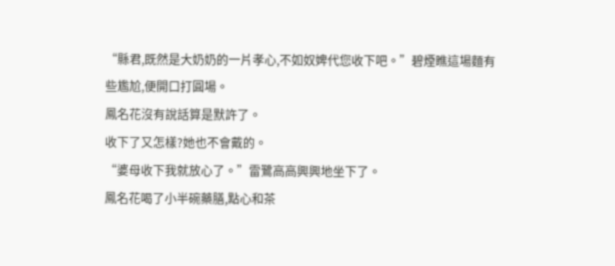“縣君,既然是大奶奶的一片孝心,不如奴婢代您收下吧。”碧煙瞧這場麵有些尷尬,便開口打圓場。
鳳名花沒有說話算是默許了。
收下了又怎樣?她也不會戴的。
“婆母收下我就放心了。”雷鷺高高興興地坐下了。
鳳名花喝了小半碗藥膳,點心和茶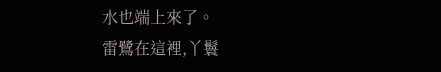水也端上來了。
雷鷺在這裡,丫鬟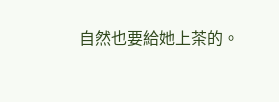自然也要給她上茶的。